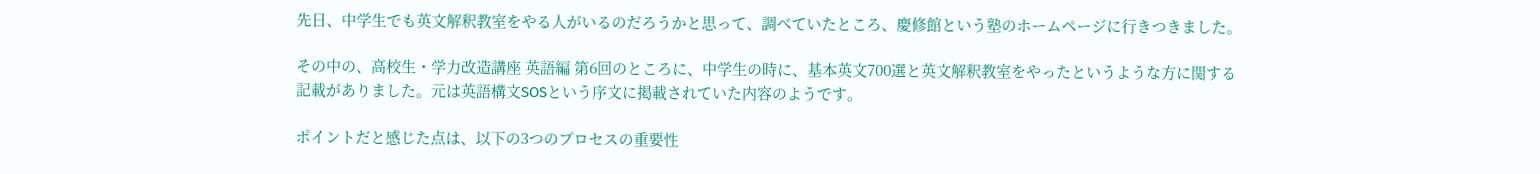先日、中学生でも英文解釈教室をやる人がいるのだろうかと思って、調べていたところ、慶修館という塾のホームページに行きつきました。

その中の、高校生・学力改造講座 英語編 第6回のところに、中学生の時に、基本英文700選と英文解釈教室をやったというような方に関する記載がありました。元は英語構文SOSという序文に掲載されていた内容のようです。

ポイントだと感じた点は、以下の3つのプロセスの重要性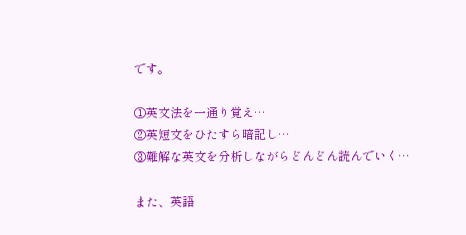です。

①英文法を一通り覚え…
②英短文をひたすら暗記し…
③難解な英文を分析しながらどんどん読んでいく…

また、英語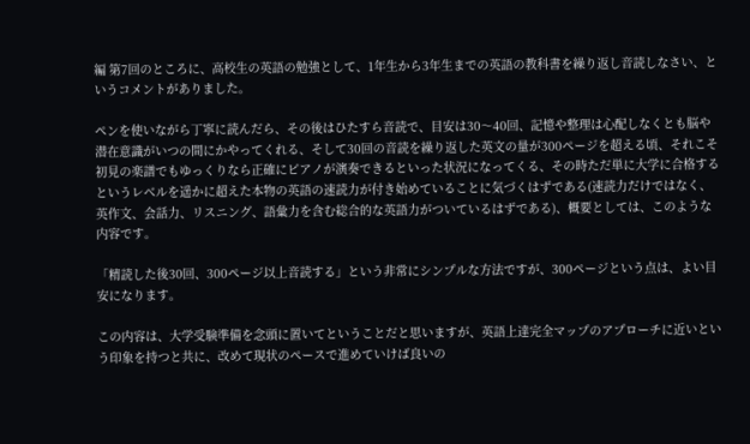編 第7回のところに、高校生の英語の勉強として、1年生から3年生までの英語の教科書を繰り返し音読しなさい、というコメントがありました。

ペンを使いながら丁寧に読んだら、その後はひたすら音読で、目安は30〜40回、記憶や整理は心配しなくとも脳や潜在意識がいつの間にかやってくれる、そして30回の音読を繰り返した英文の量が300ページを超える頃、それこそ初見の楽譜でもゆっくりなら正確にピアノが演奏できるといった状況になってくる、その時ただ単に大学に合格するというレベルを遥かに超えた本物の英語の速読力が付き始めていることに気づくはずである(速読力だけではなく、英作文、会話力、リスニング、語彙力を含む総合的な英語力がついているはずである)、概要としては、このような内容です。

「精読した後30回、300ページ以上音読する」という非常にシンプルな方法ですが、300ページという点は、よい目安になります。

この内容は、大学受験準備を念頭に置いてということだと思いますが、英語上達完全マップのアプローチに近いという印象を持つと共に、改めて現状のペースで進めていけば良いの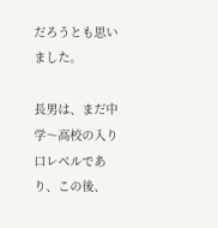だろうとも思いました。

長男は、まだ中学〜高校の入り口レベルであり、この後、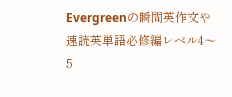Evergreenの瞬間英作文や速読英単語必修編レベル4〜5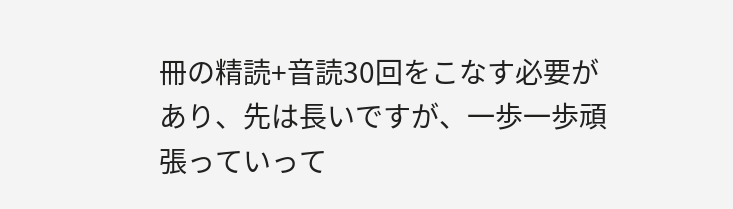冊の精読+音読30回をこなす必要があり、先は長いですが、一歩一歩頑張っていって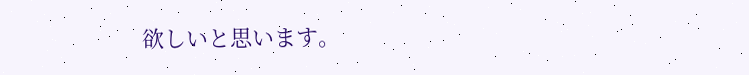欲しいと思います。